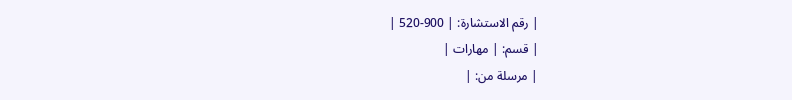| رقم الاستشارة: | 900-520 |
| قسم: | مهارات |
| مرسلة من: |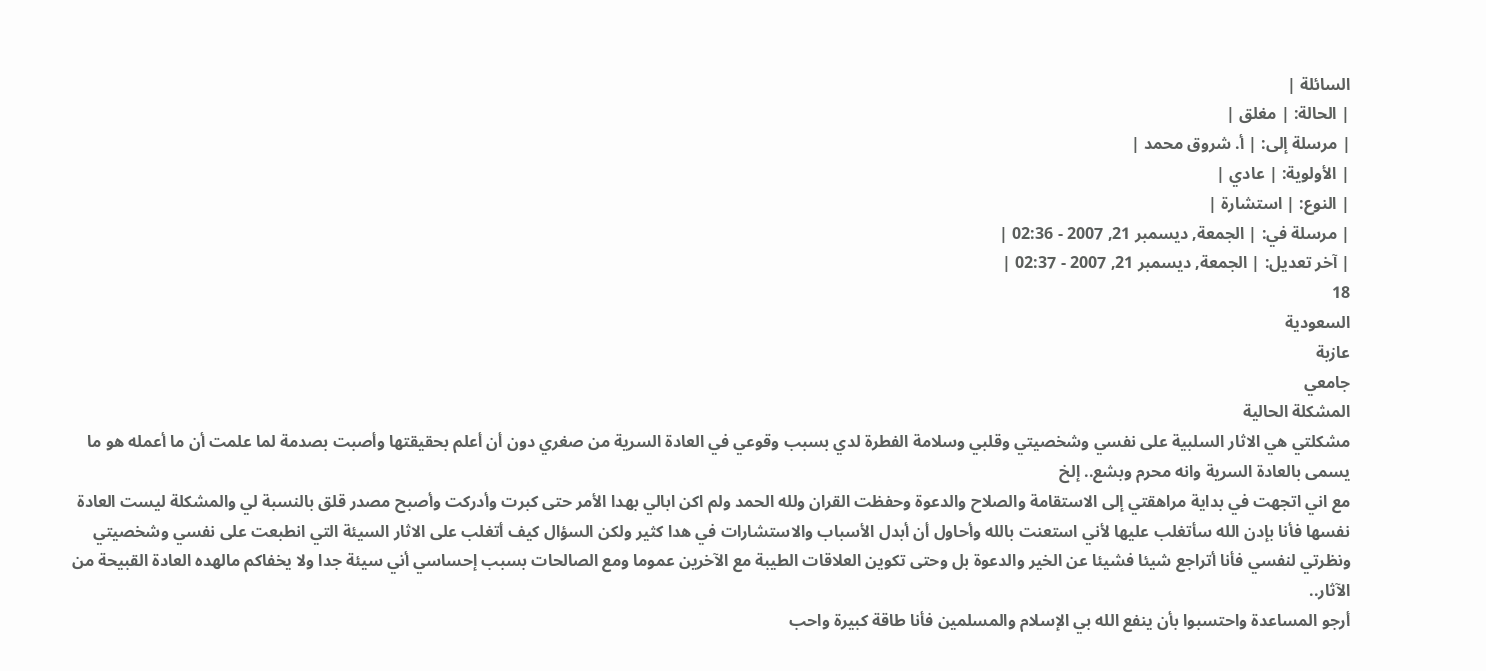السائلة |
| الحالة: | مغلق |
| مرسلة إلى: | أ. شروق محمد |
| الأولوية: | عادي |
| النوع: | استشارة |
| مرسلة في: | الجمعة, ديسمبر 21, 2007 - 02:36 |
| آخر تعديل: | الجمعة, ديسمبر 21, 2007 - 02:37 |
18
السعودية
عازبة
جامعي
المشكلة الحالية
مشكلتي هي الاثار السلبية على نفسي وشخصيتي وقلبي وسلامة الفطرة لدي بسبب وقوعي في العادة السرية من صغري دون أن أعلم بحقيقتها وأصبت بصدمة لما علمت أن ما أعمله هو ما يسمى بالعادة السرية وانه محرم وبشع.. إلخ
مع اني اتجهت في بداية مراهقتي إلى الاستقامة والصلاح والدعوة وحفظت القران ولله الحمد ولم اكن ابالي بهدا الأمر حتى كبرت وأدركت وأصبح مصدر قلق بالنسبة لي والمشكلة ليست العادة نفسها فأنا بإدن الله سأتغلب عليها لأني استعنت بالله وأحاول أن أبدل الأسباب والاستشارات في هدا كثير ولكن السؤال كيف أتغلب على الاثار السيئة التي انطبعت على نفسي وشخصيتي ونظرتي لنفسي فأنا أتراجع شيئا فشيئا عن الخير والدعوة بل وحتى تكوين العلاقات الطيبة مع الآخرين عموما ومع الصالحات بسبب إحساسي أني سيئة جدا ولا يخفاكم مالهده العادة القبيحة من الآثار..
أرجو المساعدة واحتسبوا بأن ينفع الله بي الإسلام والمسلمين فأنا طاقة كبيرة واحب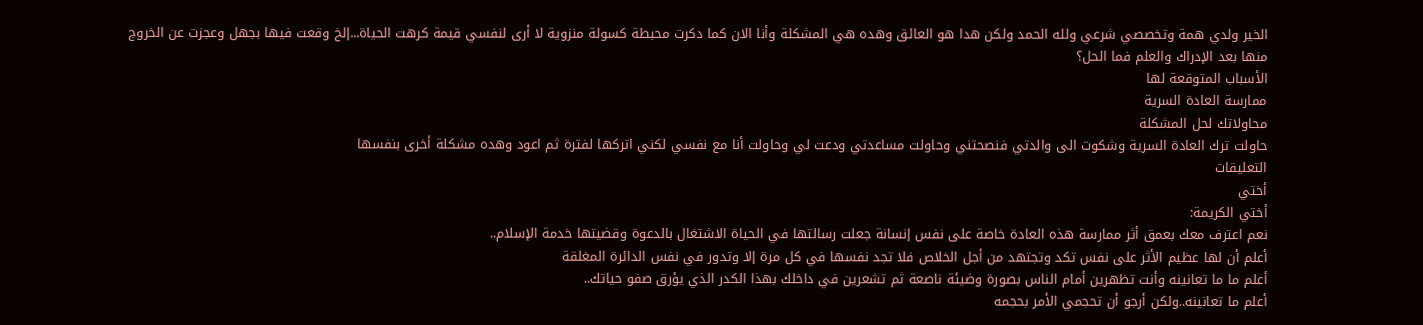الخير ولدي همة وتخصصي شرعي ولله الحمد ولكن هدا هو العائق وهده هي المشكلة وأنا الان كما دكرت محبطة كسولة منزوية لا أرى لنفسي قيمة كرهت الحياة...إلخ وقعت فيها بجهل وعجزت عن الخروج منها بعد الإدراك والعلم فما الحل؟
الأسباب المتوقعة لها
ممارسة العادة السرية
محاولاتك لحل المشكلة
حاولت ترك العادة السرية وشكوت الى والدتي فنصحتني وحاولت مساعدتي ودعت لي وحاولت أنا مع نفسي لكني اتركها لفترة ثم اعود وهده مشكلة أخرى بنفسها
التعليقات
أختي
أختي الكريمة:
نعم اعترف معك بعمق أثر ممارسة هذه العادة خاصة على نفس إنسانة جعلت رسالتها في الحياة الاشتغال بالدعوة وقضيتها خدمة الإسلام..
أعلم أن لها عظيم الأثر على نفس تكد وتجتهد من أجل الخلاص فلا تجد نفسها في كل مرة إلا وتدور في نفس الدائرة المغلقة
أعلم ما ما تعانينه وأنت تظهرين أمام الناس بصورة وضيئة ناصعة ثم تشعرين في داخلك بهذا الكدر الذي يؤرق صفو حياتك..
أعلم ما تعانينه..ولكن أرجو أن تحجمي الأمر بحجمه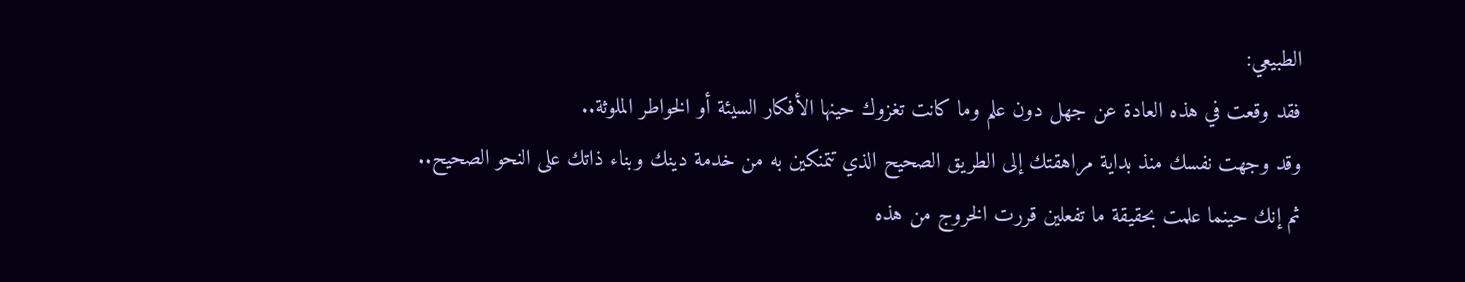الطبيعي:
فقد وقعت في هذه العادة عن جهل دون علم وما كانت تغزوك حينها الأفكار السيئة أو الخواطر الملوثة..
وقد وجهت نفسك منذ بداية مراهقتك إلى الطريق الصحيح الذي تتمنكين به من خدمة دينك وبناء ذاتك على النحو الصحيح..
ثم إنك حينما علمت بحقيقة ما تفعلين قررت الخروج من هذه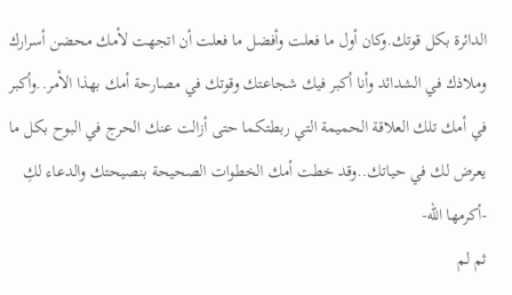الدائرة بكل قوتك.وكان أول ما فعلت وأفضل ما فعلت أن اتجهت لأمك محضن أسرارك وملاذك في الشدائد وأنا أكبر فيك شجاعتك وقوتك في مصارحة أمك بهذا الأمر..وأكبر في أمك تلك العلاقة الحميمة التي ربطتكما حتى أزالت عنك الحرج في البوح بكل ما يعرض لك في حياتك..وقد خطت أمك الخطوات الصحيحة بنصيحتك والدعاء لكِ -أكرمها الله-
ثم لم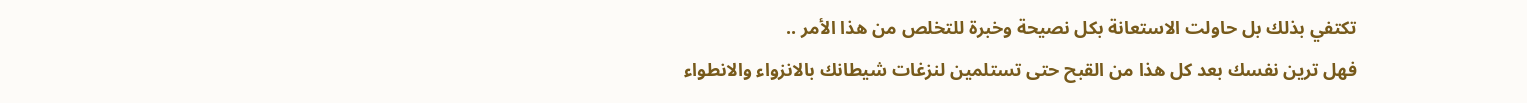تكتفي بذلك بل حاولت الاستعانة بكل نصيحة وخبرة للتخلص من هذا الأمر ..
فهل ترين نفسك بعد كل هذا من القبح حتى تستلمين لنزغات شيطانك بالانزواء والانطواء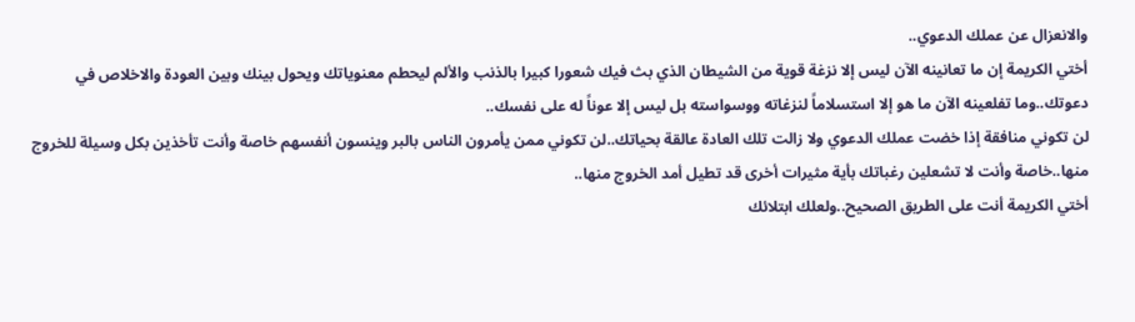والانعزال عن عملك الدعوي..
أختي الكريمة إن ما تعانينه الآن ليس إلا نزغة قوية من الشيطان الذي بث فيك شعورا كبيرا بالذنب والألم ليحطم معنوياتك ويحول بينك وبين العودة والاخلاص في دعوتك..وما تفلعينه الآن ما هو إلا استسلاماً لنزغاته ووسواسته بل ليس إلا عوناً له على نفسك..
لن تكوني منافقة إذا خضت عملك الدعوي ولا زالت تلك العادة عالقة بحياتك..لن تكوني ممن يأمرون الناس بالبر وينسون أنفسهم خاصة وأنت تأخذين بكل وسيلة للخروج منها..خاصة وأنت لا تشعلين رغباتك بأية مثيرات أخرى قد تطيل أمد الخروج منها..
أختي الكريمة أنت على الطريق الصحيح..ولعلك ابتلائك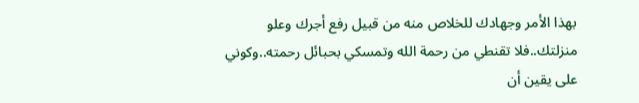بهذا الأمر وجهادك للخلاص منه من قبيل رفع أجرك وعلو منزلتك..فلا تقنطي من رحمة الله وتمسكي بحبائل رحمته..وكوني على يقين أن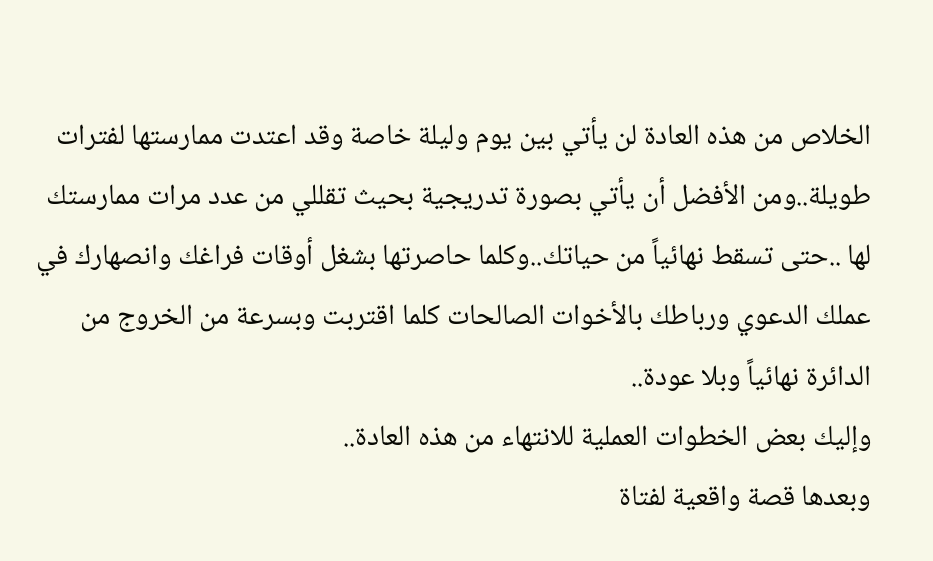الخلاص من هذه العادة لن يأتي بين يوم وليلة خاصة وقد اعتدت ممارستها لفترات طويلة..ومن الأفضل أن يأتي بصورة تدريجية بحيث تقللي من عدد مرات ممارستك لها ..حتى تسقط نهائياً من حياتك..وكلما حاصرتها بشغل أوقات فراغك وانصهارك في عملك الدعوي ورباطك بالأخوات الصالحات كلما اقتربت وبسرعة من الخروج من الدائرة نهائياً وبلا عودة..
وإليك بعض الخطوات العملية للانتهاء من هذه العادة..
وبعدها قصة واقعية لفتاة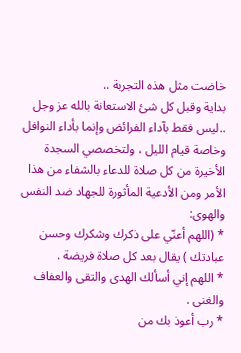خاضت مثل هذه التجربة ..
بداية وقبل كل شئ الاستعانة بالله عز وجل ..ليس فقط بآداء الفرائض وإنما بأداء النوافل وخاصة قيام الليل ، ولتخصصي السجدة الأخيرة من كل صلاة للدعاء بالشفاء من هذا الأمر ومن الأدعية المأثورة للجهاد ضد النفس والهوى:
* (اللهم أعنّي على ذكرك وشكرك وحسن عبادتك ) يقال بعد كل صلاة فريضة .
* اللهم إني أسألك الهدى والتقى والعفاف والغنى .
* رب أعوذ بك من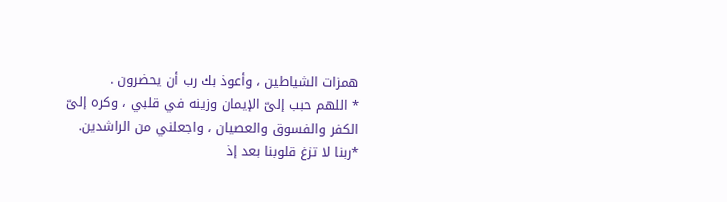همزات الشياطين ، وأعوذ بك رب أن يحضرون .
* اللهم حبب إلىّ الإيمان وزينه في قلبي ، وكره إلىّ الكفر والفسوق والعصيان ، واجعلني من الراشدين.
*ربنا لا تزغ قلوبنا بعد إذ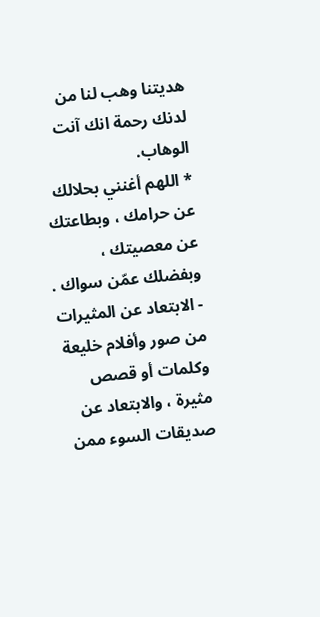هديتنا وهب لنا من لدنك رحمة انك آنت الوهاب.
* اللهم أغنني بحلالك عن حرامك ، وبطاعتك عن معصيتك ، وبفضلك عمّن سواك .
- الابتعاد عن المثيرات من صور وأفلام خليعة وكلمات أو قصص مثيرة ، والابتعاد عن صديقات السوء ممن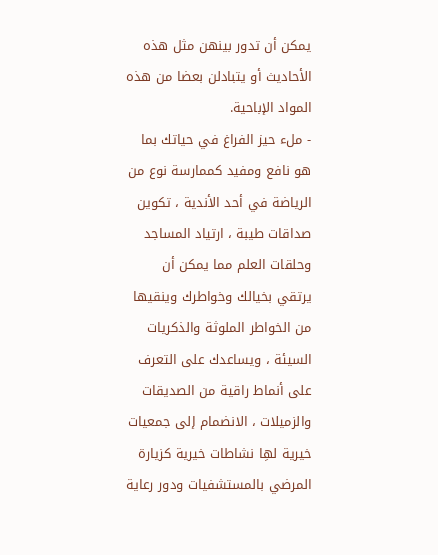يمكن أن تدور بينهن مثل هذه الأحاديث أو يتبادلن بعضا من هذه المواد الإباحية.
- ملء حيز الفراغ في حياتك بما هو نافع ومفيد كممارسة نوع من الرياضة في أحد الأندية ، تكوين صداقات طيبة ، ارتياد المساجد وحلقات العلم مما يمكن أن يرتقي بخيالك وخواطرك وينقيها من الخواطر الملوثة والذكريات السيئة ، ويساعدك على التعرف على أنماط راقية من الصديقات والزميلات ، الانضمام إلى جمعيات خيرية لهِا نشاطات خيرية كزيارة المرضي بالمستشفيات ودور رعاية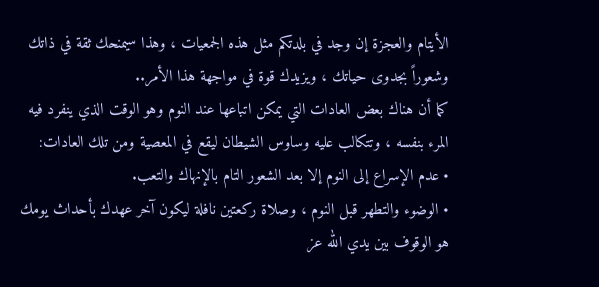الأيتام والعجزة إن وجد في بلدتكم مثل هذه الجمعيات ، وهذا سيمنحك ثقة في ذاتك وشعوراً بجدوى حياتك ، ويزيدك قوة في مواجهة هذا الأمر..
كما أن هناك بعض العادات التي يمكن اتباعها عند النوم وهو الوقت الذي ينفرد فيه المرء بنفسه ، وتتكالب عليه وساوس الشيطان ليقع في المعصية ومن تلك العادات:
• عدم الإسراع إلى النوم إلا بعد الشعور التام بالإنهاك والتعب.
• الوضوء والتطهر قبل النوم ، وصلاة ركعتين نافلة ليكون آخر عهدك بأحداث يومك هو الوقوف بين يدي الله عز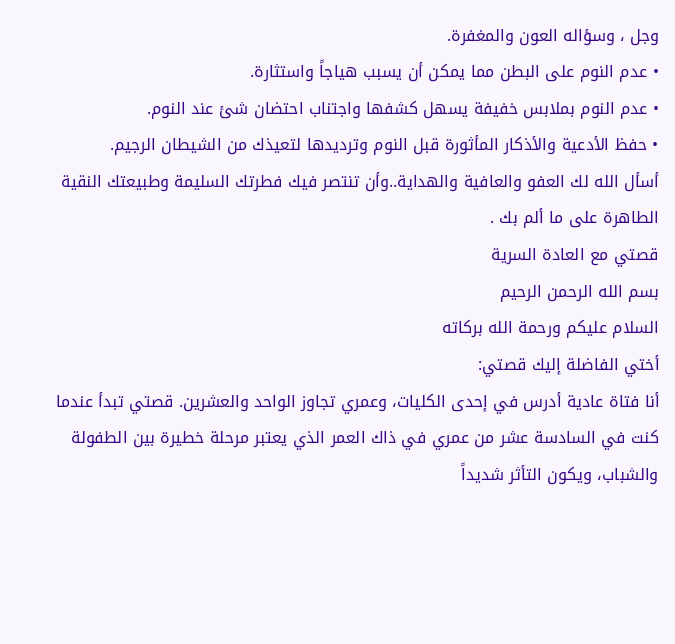وجل ، وسؤاله العون والمغفرة.
• عدم النوم على البطن مما يمكن أن يسبب هياجاً واستثارة.
• عدم النوم بملابس خفيفة يسهل كشفها واجتناب احتضان شئ عند النوم.
• حفظ الأدعية والأذكار المأثورة قبل النوم وترديدها لتعيذك من الشيطان الرجيم.
أسأل الله لك العفو والعافية والهداية..وأن تنتصر فيك فطرتك السليمة وطبيعتك النقية الطاهرة على ما ألم بك .
قصتي مع العادة السرية
بسم الله الرحمن الرحيم
السلام عليكم ورحمة الله بركاته
أختي الفاضلة إليك قصتي:
أنا فتاة عادية أدرس في إحدى الكليات، وعمري تجاوز الواحد والعشرين. قصتي تبدأ عندما كنت في السادسة عشر من عمري في ذاك العمر الذي يعتبر مرحلة خطيرة بين الطفولة والشباب، ويكون التأثر شديداً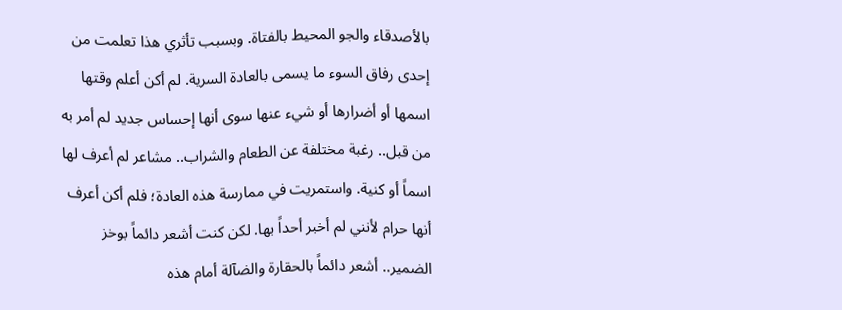بالأصدقاء والجو المحيط بالفتاة. وبسبب تأثري هذا تعلمت من إحدى رفاق السوء ما يسمى بالعادة السرية. لم أكن أعلم وقتها اسمها أو أضرارها أو شيء عنها سوى أنها إحساس جديد لم أمر به من قبل.. رغبة مختلفة عن الطعام والشراب.. مشاعر لم أعرف لها اسماً أو كنية. واستمريت في ممارسة هذه العادة؛ فلم أكن أعرف أنها حرام لأنني لم أخبر أحداً بها. لكن كنت أشعر دائماً بوخز الضمير.. أشعر دائماً بالحقارة والضآلة أمام هذه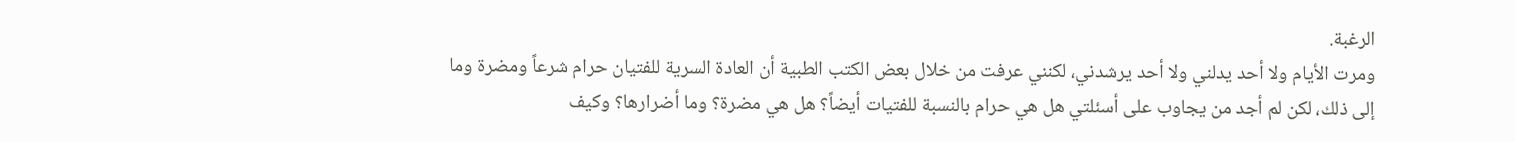الرغبة.
ومرت الأيام ولا أحد يدلني ولا أحد يرشدني، لكنني عرفت من خلال بعض الكتب الطبية أن العادة السرية للفتيان حرام شرعاً ومضرة وما إلى ذلك، لكن لم أجد من يجاوب على أسئلتي هل هي حرام بالنسبة للفتيات أيضاً؟ هل هي مضرة؟ وما أضرارها؟ وكيف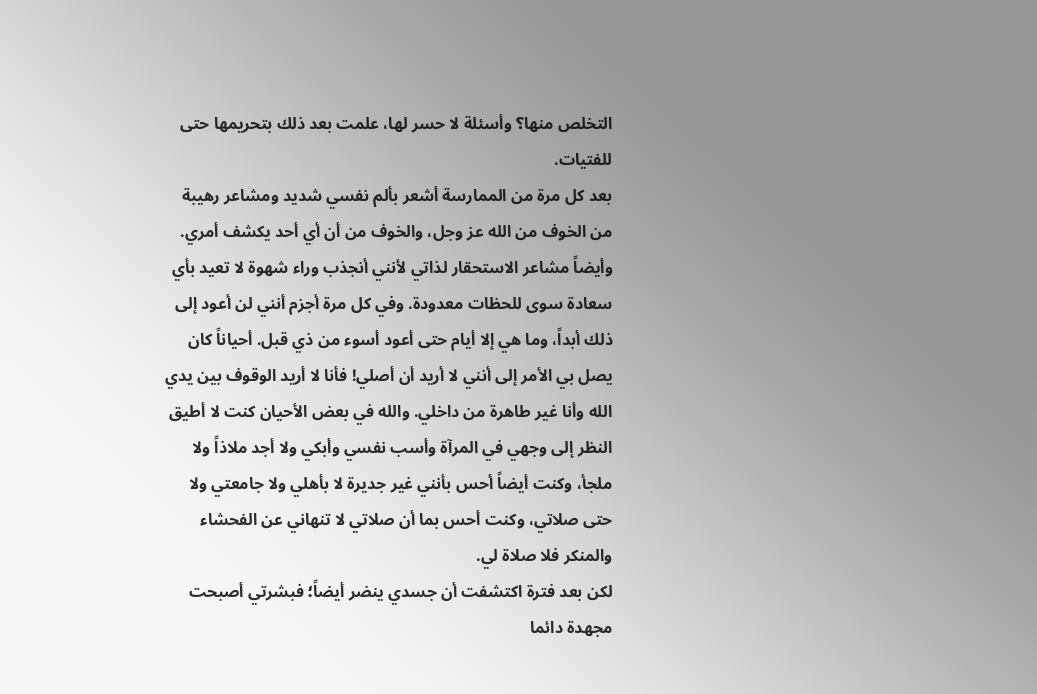التخلص منها؟ وأسئلة لا حسر لها، علمت بعد ذلك بتحريمها حتى للفتيات.
بعد كل مرة من الممارسة أشعر بألم نفسي شديد ومشاعر رهيبة من الخوف من الله عز وجل، والخوف من أن أي أحد يكشف أمري. وأيضاً مشاعر الاستحقار لذاتي لأنني أنجذب وراء شهوة لا تعيد بأي سعادة سوى للحظات معدودة. وفي كل مرة أجزم أنني لن أعود إلى ذلك أبداً، وما هي إلا أيام حتى أعود أسوء من ذي قبل. أحياناً كان يصل بي الأمر إلى أنني لا أريد أن أصلي! فأنا لا أريد الوقوف بين يدي الله وأنا غير طاهرة من داخلي. والله في بعض الأحيان كنت لا أطيق النظر إلى وجهي في المرآة وأسب نفسي وأبكي ولا أجد ملاذاً ولا ملجأ، وكنت أيضاً أحس بأنني غير جديرة لا بأهلي ولا جامعتي ولا حتى صلاتي، وكنت أحس بما أن صلاتي لا تنهاني عن الفحشاء والمنكر فلا صلاة لي.
لكن بعد فترة اكتشفت أن جسدي ينضر أيضاً؛ فبشرتي أصبحت مجهدة دائما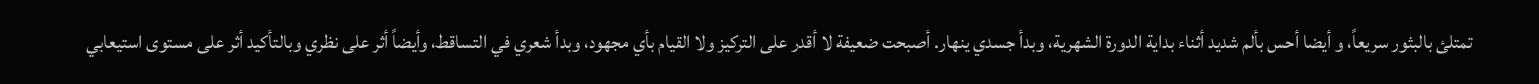تمتلئ بالبثور سريعاً، و أيضا أحس بألم شديد أثناء بداية الدورة الشهرية، وبدأ جسدي ينهار. أصبحت ضعيفة لا أقدر على التركيز ولا القيام بأي مجهود، وبدأ شعري في التساقط، وأيضاً أثر على نظري وبالتأكيد أثر على مستوى استيعابي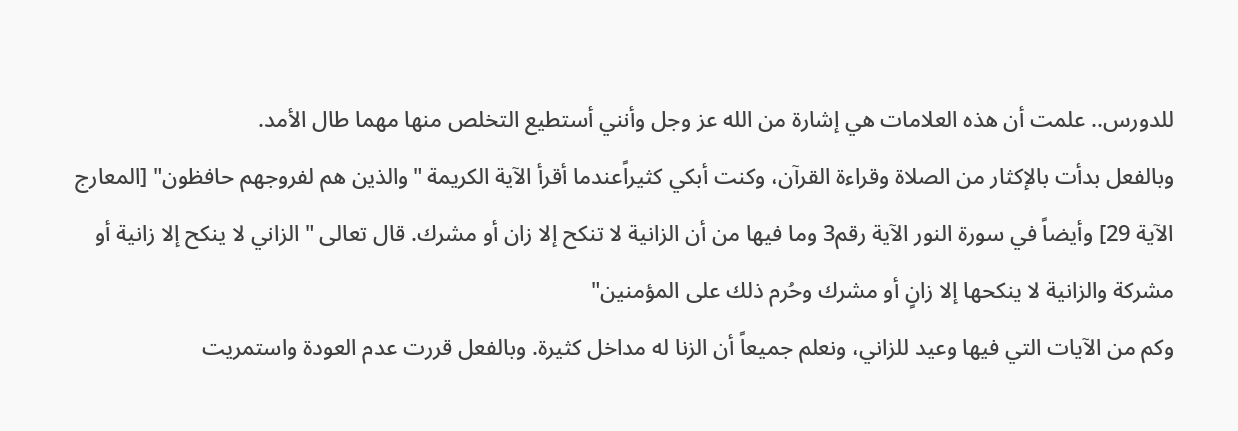للدورس.. علمت أن هذه العلامات هي إشارة من الله عز وجل وأنني أستطيع التخلص منها مهما طال الأمد.
وبالفعل بدأت بالإكثار من الصلاة وقراءة القرآن، وكنت أبكي كثيراًعندما أقرأ الآية الكريمة "والذين هم لفروجهم حافظون" [المعارج الآية 29] وأيضاً في سورة النور الآية رقم3 وما فيها من أن الزانية لا تنكح إلا زان أو مشرك. قال تعالى " الزاني لا ينكح إلا زانية أو مشركة والزانية لا ينكحها إلا زانٍ أو مشرك وحُرم ذلك على المؤمنين"
وكم من الآيات التي فيها وعيد للزاني، ونعلم جميعاً أن الزنا له مداخل كثيرة. وبالفعل قررت عدم العودة واستمريت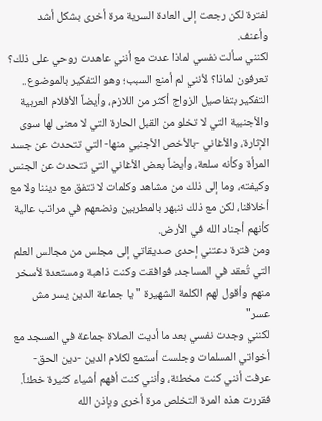لفترة لكن رجعت إلى العادة السرية مرة أخرى بشكل أشد وأعنف.
لكنني سألت نفسي لماذا عدت مع أنني عاهدت روحي على ذلك؟ تعرفون لماذا؟ لأنني لم أمنع السبب؛ وهو التفكير بالموضوع.. التفكير بتفاصيل الزواج أكثر من اللازم، وأيضاً الأفلام العربية والأجنبية التي لا تخلو من القبل الحارة التي لا معنى لها سوى الإثارة، والأغاني -بالأخص الأجنبي منها- التي تتحدث عن جسد المرأة وكأنه سلعة، وأيضاً بعض الأغاني التي تتحدث عن الجنس وكيفته، وما إلى ذلك من مشاهد وكلمات لا تتفق مع ديننا ولا مع أخلاقنا، لكن مع ذلك ننبهر بالمطربين ونضعهم في مراتب عالية كأنهم أجناد الله في الأرض.
ومن فترة دعتني إحدى صديقاتي إلى مجلس من مجالس العلم التي تُعقد في المساجد، فوافقت وكنت ذاهبة ومستعدة لأسخر منهم وأقول لهم الكلمة الشهيرة " يا جماعة الدين يسر مش عسر"
لكنني وجدت نفسي بعد ما أديت الصلاة جماعة في المسجد مع أخواتي المسلمات وجلست أستمع لكلام الدين -دين الحق- عرفت أنني كنت مخطئة، وأنني كنت أفهم أشياء كثيرة خطئاً. فقررت هذه المرة التخلص مرة أخرى وبإذن الله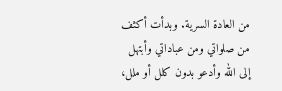من العادة السرية. وبدأت أكثف من صلواتي ومن عباداتي وأبتهل إلى الله وأدعو بدون كلل أو ملل،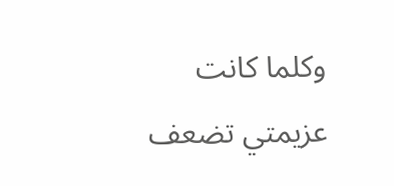وكلما كانت عزيمتي تضعف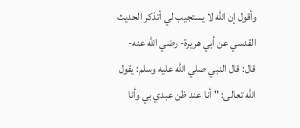وأقول إن الله لا يستجيب لي أتذكر الحديث القدسي عن أبي هريرة- رضي الله عنه- قال: قال النبي صلي الله عليه وسلم: يقول الله تعالى: " أنا عند ظن عبدي بي وأنا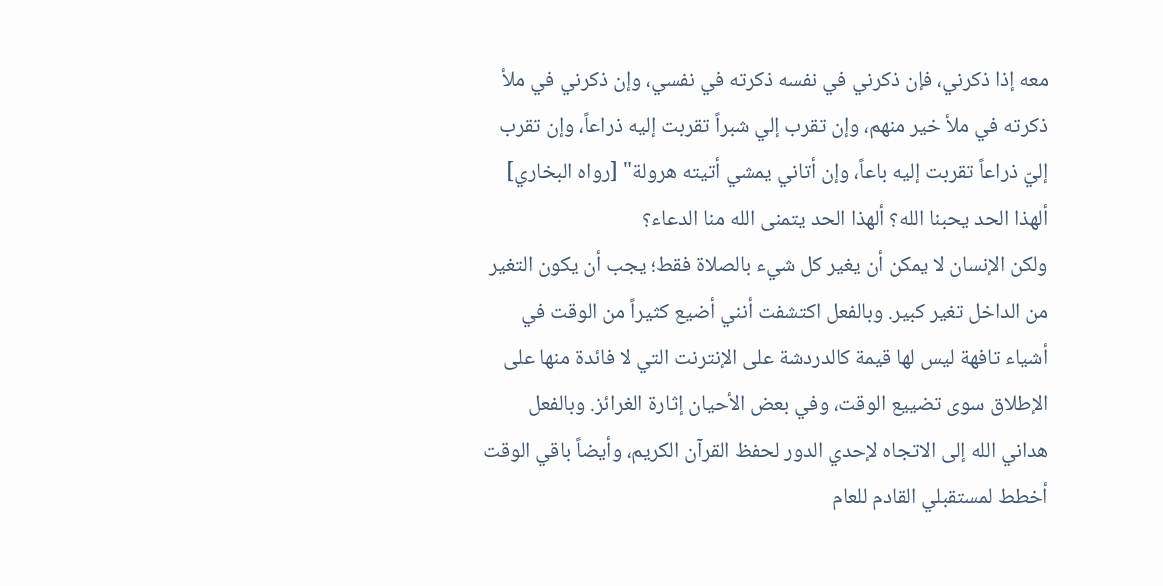معه إذا ذكرني، فإن ذكرني في نفسه ذكرته في نفسي، وإن ذكرني في ملأ ذكرته في ملأ خير منهم، وإن تقرب إلي شبراً تقربت إليه ذراعاً، وإن تقرب إليّ ذراعاً تقربت إليه باعاً، وإن أتاني يمشي أتيته هرولة" [رواه البخاري]
ألهذا الحد يحبنا الله؟ ألهذا الحد يتمنى الله منا الدعاء؟
ولكن الإنسان لا يمكن أن يغير كل شيء بالصلاة فقط؛ يجب أن يكون التغير من الداخل تغير كبير. وبالفعل اكتشفت أنني أضيع كثيراً من الوقت في أشياء تافهة ليس لها قيمة كالدردشة على الإنترنت التي لا فائدة منها على الإطلاق سوى تضييع الوقت، وفي بعض الأحيان إثارة الغرائز. وبالفعل هداني الله إلى الاتجاه لإحدي الدور لحفظ القرآن الكريم، وأيضاً باقي الوقت أخطط لمستقبلي القادم للعام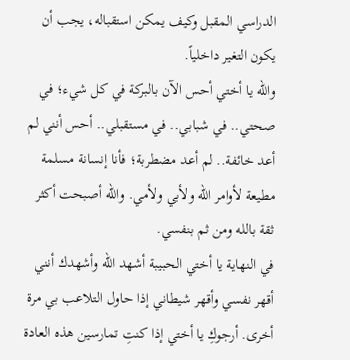الدراسي المقبل وكيف يمكن استقباله، يجب أن يكون التغير داخلياً.
والله يا أختي أحس الآن بالبركة في كل شيء؛ في صحتي.. في شبابي.. في مستقبلي.. أحس أنني لم أعد خائفة.. لم أعد مضطربة؛ فأنا إنسانة مسلمة مطيعة لأوامر الله ولأبي ولأمي. والله أصبحت أكثر ثقة بالله ومن ثم بنفسي.
في النهاية يا أختي الحبيبة أشهد الله وأشهدك أنني أقهر نفسي وأقهر شيطاني إذا حاول التلاعب بي مرة أخرى. أرجوكِ يا أختي إذا كنتِ تمارسين هذه العادة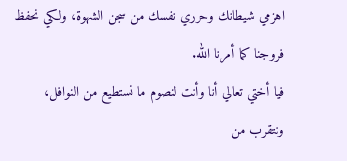اهزمي شيطانك وحرري نفسك من سجن الشهوة، ولكي نحفظ فروجنا كما أمرنا الله.
فيا أختي تعالي أنا وأنت لنصوم ما نستطيع من النوافل، ونتقرب من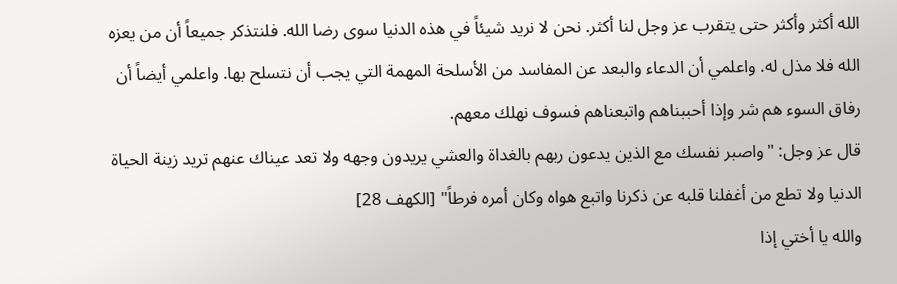الله أكثر وأكثر حتى يتقرب عز وجل لنا أكثر. نحن لا نريد شيئاً في هذه الدنيا سوى رضا الله. فلنتذكر جميعاً أن من يعزه الله فلا مذل له. واعلمي أن الدعاء والبعد عن المفاسد من الأسلحة المهمة التي يجب أن نتسلح بها. واعلمي أيضاً أن رفاق السوء هم شر وإذا أحببناهم واتبعناهم فسوف نهلك معهم.
قال عز وجل: "واصبر نفسك مع الذين يدعون ربهم بالغداة والعشي يريدون وجهه ولا تعد عيناك عنهم تريد زينة الحياة الدنيا ولا تطع من أغفلنا قلبه عن ذكرنا واتبع هواه وكان أمره فرطاً" [الكهف 28]
والله يا أختي إذا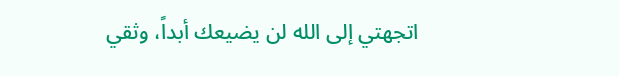اتجهتي إلى الله لن يضيعك أبداً، وثقي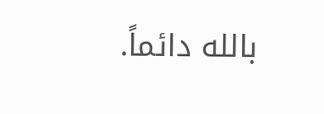بالله دائماً.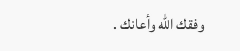وفقك الله وأعانك .